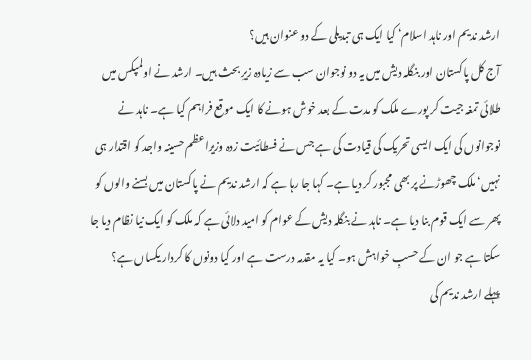ارشد ندیم اور ناہد اسلام‘ کیا ایک ہی تبدیلی کے دو عنوان ہیں؟
آج کل پاکستان اور بنگلہ دیش میں یہ دو نوجوان سب سے زیادہ زیرِ بحث ہیں۔ ارشد نے اولمپکس میں طلائی تمغہ جیت کر پورے ملک کو مدت کے بعد خوش ہونے کا ایک موقع فراہم کیا ہے۔ ناہد نے نوجوانوں کی ایک ایسی تحریک کی قیادت کی ہے جس نے فسطائیت زدہ وزیراعظم حسینہ واجد کو اقتدار ہی نہیں‘ ملک چھوڑنے پر بھی مجبور کر دیا ہے۔ کہا جا رہا ہے کہ ارشد ندیم نے پاکستان میں بسنے والوں کو پھر سے ایک قوم بنا دیا ہے۔ ناہد نے بنگلہ دیش کے عوام کو امید دلائی ہے کہ ملک کو ایک نیا نظام دیا جا سکتا ہے جو ان کے حسبِ خواہش ہو۔ کیا یہ مقدمہ درست ہے اور کیا دونوں کا کردار یکساں ہے؟
پہلے ارشد ندیم کی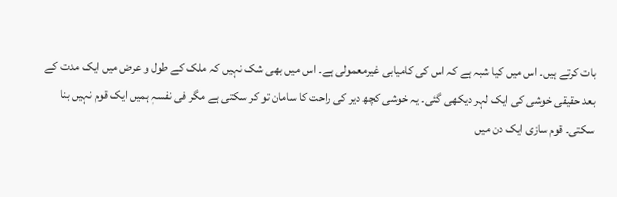بات کرتے ہیں۔ اس میں کیا شبہ ہے کہ اس کی کامیابی غیرمعمولی ہے۔ اس میں بھی شک نہیں کہ ملک کے طول و عرض میں ایک مدت کے بعد حقیقی خوشی کی ایک لہر دیکھی گئی۔ یہ خوشی کچھ دیر کی راحت کا سامان تو کر سکتی ہے مگر فی نفسہٖ ہمیں ایک قوم نہیں بنا سکتی۔ قوم سازی ایک دن میں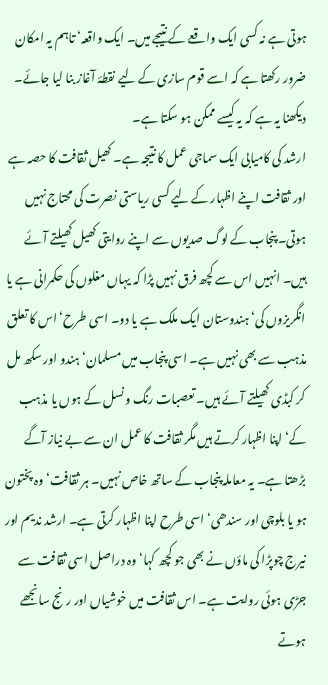ہوتی ہے نہ کسی ایک واقعے کے نتیجے میں۔ ایک واقعہ‘ تاہم یہ امکان ضرور رکھتا ہے کہ اسے قوم سازی کے لیے نقطۂ آغاز بنا لیا جائے۔ دیکھنا یہ ہے کہ یہ کیسے ممکن ہو سکتا ہے۔
ارشد کی کامیابی ایک سماجی عمل کا نتیجہ ہے۔ کھیل ثقافت کا حصہ ہے اور ثقافت اپنے اظہار کے لیے کسی ریاستی نصرت کی محتاج نہیں ہوتی۔ پنجاب کے لوگ صدیوں سے اپنے روایتی کھیل کھیلتے آئے ہیں۔ انہیں اس سے کچھ فرق نہیں پڑا کہ یہاں مغلوں کی حکمرانی ہے یا انگریزوں کی‘ ہندوستان ایک ملک ہے یا دو۔ اسی طرح‘ اس کا تعلق مذہب سے بھی نہیں ہے۔ اسی پنجاب میں مسلمان‘ ہندو اور سکھ مل کر کبڈی کھیلتے آئے ہیں۔ تعصبات رنگ و نسل کے ہوں یا مذہب کے‘ اپنا اظہار کرتے ہیں مگر ثقافت کا عمل ان سے بے نیاز آگے بڑھتا ہے۔ یہ معاملہ پنجاب کے ساتھ خاص نہیں۔ ہر ثقافت‘ وہ پختون ہو یا بلوچی اور سندھی‘ اسی طرح اپنا اظہار کرتی ہے۔ ارشد ندیم اور نیرج چوپڑا کی ماؤں نے بھی جو کچھ کہا‘ وہ دراصل اسی ثقافت سے جڑی ہوئی روایت ہے۔ اس ثقافت میں خوشیاں اور رنج سانجھے ہوتے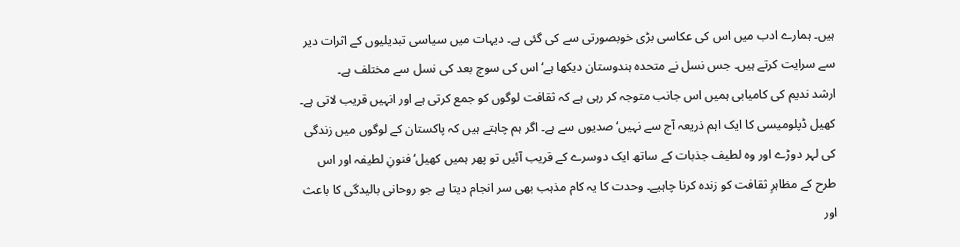ہیں۔ ہمارے ادب میں اس کی عکاسی بڑی خوبصورتی سے کی گئی ہے۔ دیہات میں سیاسی تبدیلیوں کے اثرات دیر سے سرایت کرتے ہیں۔ جس نسل نے متحدہ ہندوستان دیکھا ہے‘ اس کی سوچ بعد کی نسل سے مختلف ہے۔
ارشد ندیم کی کامیابی ہمیں اس جانب متوجہ کر رہی ہے کہ ثقافت لوگوں کو جمع کرتی ہے اور انہیں قریب لاتی ہے۔ کھیل ڈپلومیسی کا ایک اہم ذریعہ آج سے نہیں‘ صدیوں سے ہے۔ اگر ہم چاہتے ہیں کہ پاکستان کے لوگوں میں زندگی کی لہر دوڑے اور وہ لطیف جذبات کے ساتھ ایک دوسرے کے قریب آئیں تو پھر ہمیں کھیل‘ فنونِ لطیفہ اور اس طرح کے مظاہرِ ثقافت کو زندہ کرنا چاہیے۔ وحدت کا یہ کام مذہب بھی سر انجام دیتا ہے جو روحانی بالیدگی کا باعث اور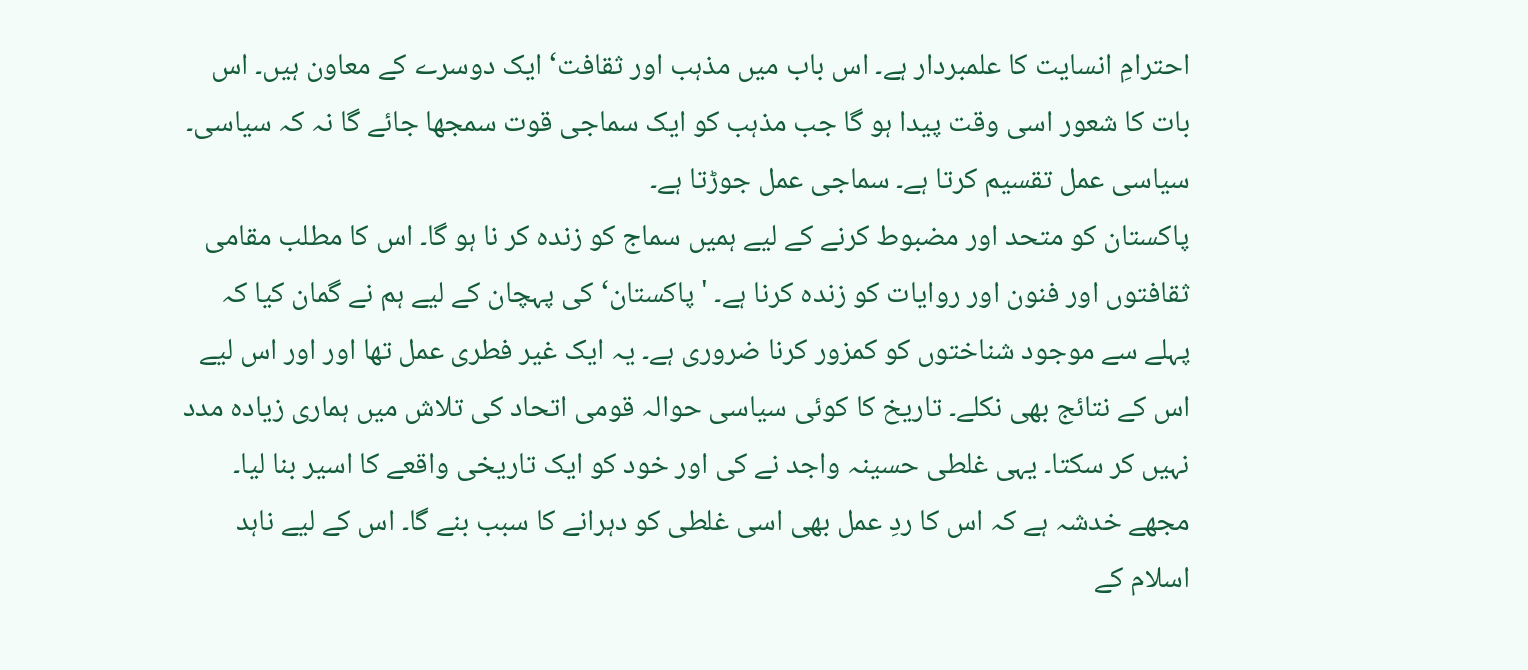احترامِ انسایت کا علمبردار ہے۔ اس باب میں مذہب اور ثقافت‘ ایک دوسرے کے معاون ہیں۔ اس بات کا شعور اسی وقت پیدا ہو گا جب مذہب کو ایک سماجی قوت سمجھا جائے گا نہ کہ سیاسی۔ سیاسی عمل تقسیم کرتا ہے۔ سماجی عمل جوڑتا ہے۔
پاکستان کو متحد اور مضبوط کرنے کے لیے ہمیں سماج کو زندہ کر نا ہو گا۔ اس کا مطلب مقامی ثقافتوں اور فنون اور روایات کو زندہ کرنا ہے۔ 'پاکستان‘ کی پہچان کے لیے ہم نے گمان کیا کہ پہلے سے موجود شناختوں کو کمزور کرنا ضروری ہے۔ یہ ایک غیر فطری عمل تھا اور اور اس لیے اس کے نتائج بھی نکلے۔ تاریخ کا کوئی سیاسی حوالہ قومی اتحاد کی تلاش میں ہماری زیادہ مدد نہیں کر سکتا۔ یہی غلطی حسینہ واجد نے کی اور خود کو ایک تاریخی واقعے کا اسیر بنا لیا۔ مجھے خدشہ ہے کہ اس کا ردِ عمل بھی اسی غلطی کو دہرانے کا سبب بنے گا۔ اس کے لیے ناہد اسلام کے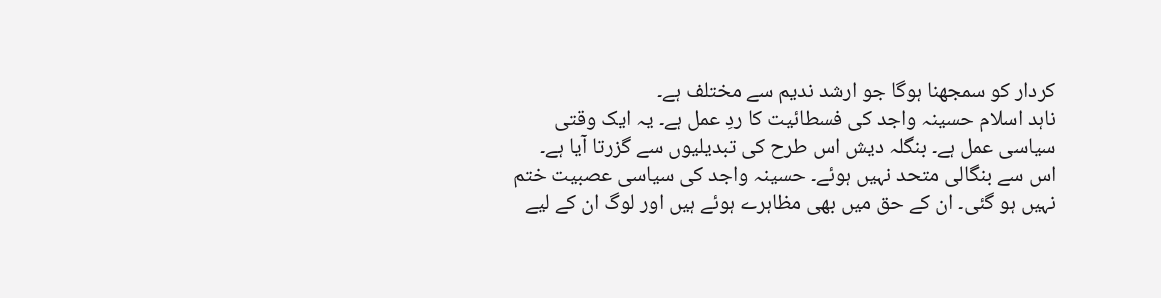کردار کو سمجھنا ہوگا جو ارشد ندیم سے مختلف ہے۔
ناہد اسلام حسینہ واجد کی فسطائیت کا ردِ عمل ہے۔ یہ ایک وقتی سیاسی عمل ہے۔ بنگلہ دیش اس طرح کی تبدیلیوں سے گزرتا آیا ہے۔ اس سے بنگالی متحد نہیں ہوئے۔ حسینہ واجد کی سیاسی عصبیت ختم نہیں ہو گئی۔ ان کے حق میں بھی مظاہرے ہوئے ہیں اور لوگ ان کے لیے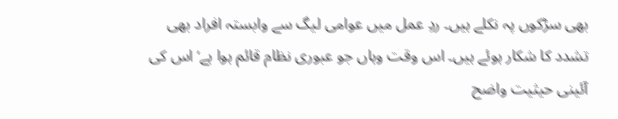بھی سڑکوں پہ نکلے ہیں۔ ردِ عمل میں عوامی لیگ سے وابستہ افراد بھی تشدد کا شکار ہوئے ہیں۔ اس وقت وہاں جو عبوری نظام قائم ہوا ہے‘ اس کی آئینی حیثیت واضح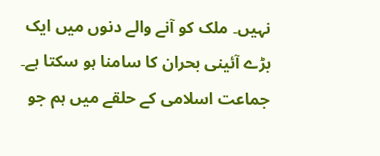نہیں۔ ملک کو آنے والے دنوں میں ایک بڑے آئینی بحران کا سامنا ہو سکتا ہے۔ جماعت اسلامی کے حلقے میں ہم جو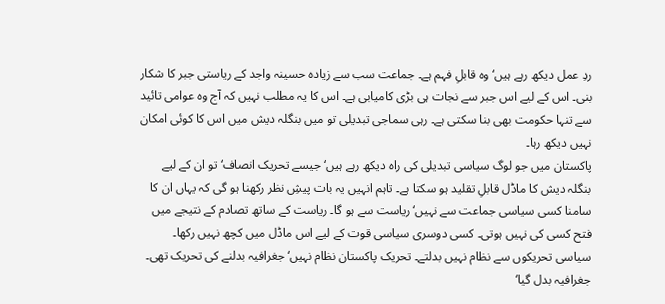ردِ عمل دیکھ رہے ہیں‘ وہ قابلِ فہم ہے۔ جماعت سب سے زیادہ حسینہ واجد کے ریاستی جبر کا شکار بنی۔ اس کے لیے اس جبر سے نجات ہی بڑی کامیابی ہے۔ اس کا یہ مطلب نہیں کہ آج وہ عوامی تائید سے تنہا حکومت بھی بنا سکتی ہے۔ رہی سماجی تبدیلی تو میں بنگلہ دیش میں اس کا کوئی امکان نہیں دیکھ رہا۔
پاکستان میں جو لوگ سیاسی تبدیلی کی راہ دیکھ رہے ہیں‘ جیسے تحریک انصاف‘ تو ان کے لیے بنگلہ دیش کا ماڈل قابلِ تقلید ہو سکتا ہے۔ تاہم انہیں یہ بات پیشِ نظر رکھنا ہو گی کہ یہاں ان کا سامنا کسی سیاسی جماعت سے نہیں‘ ریاست سے ہو گا۔ ریاست کے ساتھ تصادم کے نتیجے میں فتح کسی کی نہیں ہوتی۔ کسی دوسری سیاسی قوت کے لیے اس ماڈل میں کچھ نہیں رکھا۔ سیاسی تحریکوں سے نظام نہیں بدلتے۔ تحریک پاکستان نظام نہیں‘ جغرافیہ بدلنے کی تحریک تھی۔ جغرافیہ بدل گیا‘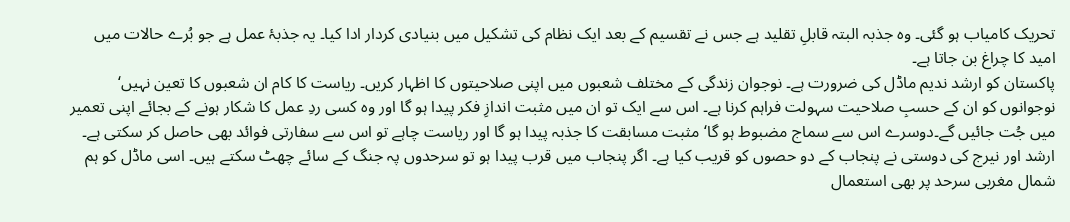تحریک کامیاب ہو گئی۔ وہ جذبہ البتہ قابلِ تقلید ہے جس نے تقسیم کے بعد ایک نظام کی تشکیل میں بنیادی کردار ادا کیا۔ یہ جذبۂ عمل ہے جو بُرے حالات میں امید کا چراغ بن جاتا ہے۔
پاکستان کو ارشد ندیم ماڈل کی ضرورت ہے۔ نوجوان زندگی کے مختلف شعبوں میں اپنی صلاحیتوں کا اظہار کریں۔ ریاست کا کام ان شعبوں کا تعین نہیں‘ نوجوانوں کو ان کے حسبِ صلاحیت سہولت فراہم کرنا ہے۔ اس سے ایک تو ان میں مثبت اندازِ فکر پیدا ہو گا اور وہ کسی ردِ عمل کا شکار ہونے کے بجائے اپنی تعمیر میں جُت جائیں گے۔دوسرے اس سے سماج مضبوط ہو گا‘ مثبت مسابقت کا جذبہ پیدا ہو گا اور ریاست چاہے تو اس سے سفارتی فوائد بھی حاصل کر سکتی ہے۔ ارشد اور نیرج کی دوستی نے پنجاب کے دو حصوں کو قریب کیا ہے۔ اگر پنجاب میں قرب پیدا ہو تو سرحدوں پہ جنگ کے سائے چھٹ سکتے ہیں۔ اسی ماڈل کو ہم شمال مغربی سرحد پر بھی استعمال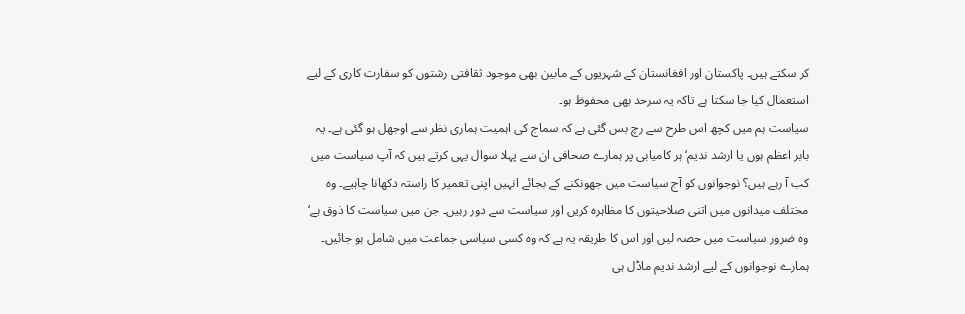کر سکتے ہیں۔ پاکستان اور افغانستان کے شہریوں کے مابین بھی موجود ثقافتی رشتوں کو سفارت کاری کے لیے استعمال کیا جا سکتا ہے تاکہ یہ سرحد بھی محفوظ ہو۔
سیاست ہم میں کچھ اس طرح سے رچ بس گئی ہے کہ سماج کی اہمیت ہماری نظر سے اوجھل ہو گئی ہے۔ یہ بابر اعظم ہوں یا ارشد ندیم‘ ہر کامیابی پر ہمارے صحافی ان سے پہلا سوال یہی کرتے ہیں کہ آپ سیاست میں کب آ رہے ہیں؟ نوجوانوں کو آج سیاست میں جھونکنے کے بجائے انہیں اپنی تعمیر کا راستہ دکھانا چاہیے۔ وہ مختلف میدانوں میں اتنی صلاحیتوں کا مظاہرہ کریں اور سیاست سے دور رہیں۔ جن میں سیاست کا ذوق ہے‘ وہ ضرور سیاست میں حصہ لیں اور اس کا طریقہ یہ ہے کہ وہ کسی سیاسی جماعت میں شامل ہو جائیں۔ ہمارے نوجوانوں کے لیے ارشد ندیم ماڈل ہی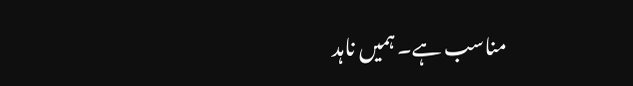مناسب ہے۔ ہمیں ناہد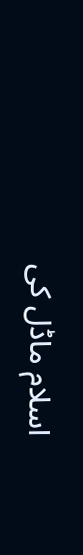اسلام ماڈل کی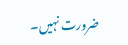ضرورت نہیں۔